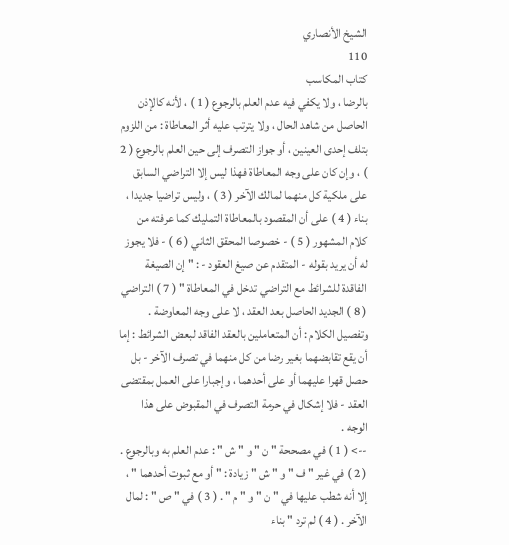الشيخ الأنصاري
110
كتاب المكاسب
بالرضا ، ولا يكفي فيه عدم العلم بالرجوع ( 1 ) ، لأنه كالإذن الحاصل من شاهد الحال ، ولا يترتب عليه أثر المعاطاة : من اللزوم بتلف إحدى العينين ، أو جواز التصرف إلى حين العلم بالرجوع ( 2 ) ، وإن كان على وجه المعاطاة فهذا ليس إلا التراضي السابق على ملكية كل منهما لمالك الآخر ( 3 ) ، وليس تراضيا جديدا ، بناء ( 4 ) على أن المقصود بالمعاطاة التمليك كما عرفته من كلام المشهور ( 5 ) - خصوصا المحقق الثاني ( 6 ) - فلا يجوز له أن يريد بقوله - المتقدم عن صيغ العقود - : " إن الصيغة الفاقدة للشرائط مع التراضي تدخل في المعاطاة " ( 7 ) التراضي ( 8 ) الجديد الحاصل بعد العقد ، لا على وجه المعاوضة . وتفصيل الكلام : أن المتعاملين بالعقد الفاقد لبعض الشرائط : إما أن يقع تقابضهما بغير رضا من كل منهما في تصرف الآخر - بل حصل قهرا عليهما أو على أحدهما ، وإجبارا على العمل بمقتضى العقد - فلا إشكال في حرمة التصرف في المقبوض على هذا الوجه .
--> ( 1 ) في مصححة " ن " و " ش " : عدم العلم به وبالرجوع . ( 2 ) في غير " ف " و " ش " زيادة : " أو مع ثبوت أحدهما " ، إلا أنه شطب عليها في " ن " و " م " . ( 3 ) في " ص " : لمال الآخر . ( 4 ) لم ترد " بناء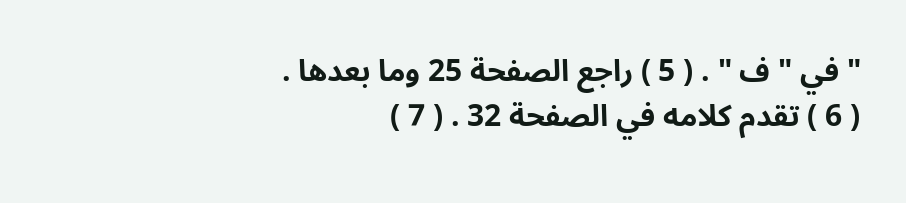" في " ف " . ( 5 ) راجع الصفحة 25 وما بعدها . ( 6 ) تقدم كلامه في الصفحة 32 . ( 7 )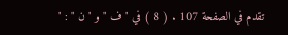تقدم في الصفحة 107 . ( 8 ) في " ف " و " ن " : "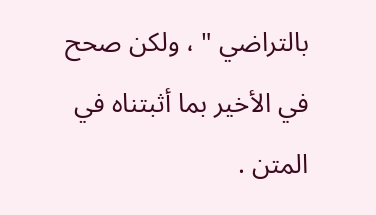بالتراضي " ، ولكن صحح في الأخير بما أثبتناه في المتن .